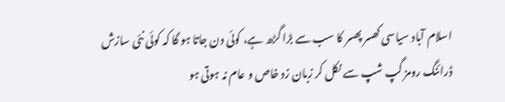اسلام آباد سیاسی کھسر پھسر کا سب سے بڑا گڑھ ہے، کوئی دن جاتا ہو گا کہ کوئی نئی سازش ڈرائنگ رومز گپ شپ سے نکل کر زبان زد خاص و عام نہ ہوتی ہو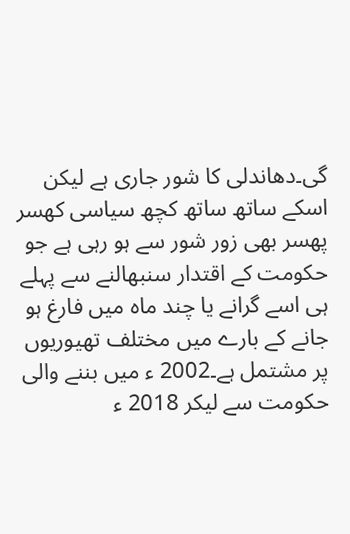گی۔دھاندلی کا شور جاری ہے لیکن اسکے ساتھ ساتھ کچھ سیاسی کھسر پھسر بھی زور شور سے ہو رہی ہے جو حکومت کے اقتدار سنبھالنے سے پہلے ہی اسے گرانے یا چند ماہ میں فارغ ہو جانے کے بارے میں مختلف تھیوریوں پر مشتمل ہے۔2002 ء میں بننے والی حکومت سے لیکر 2018 ء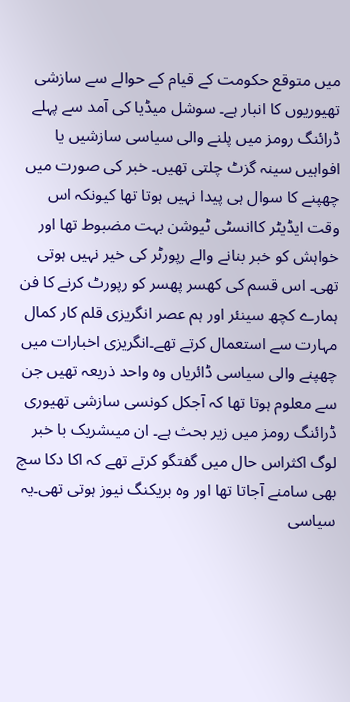میں متوقع حکومت کے قیام کے حوالے سے سازشی تھیوریوں کا انبار ہے۔ سوشل میڈیا کی آمد سے پہلے ڈرائنگ رومز میں پلنے والی سیاسی سازشیں یا افواہیں سینہ گزٹ چلتی تھیں۔ خبر کی صورت میں چھپنے کا سوال ہی پیدا نہیں ہوتا تھا کیونکہ اس وقت ایڈیٹر کاانسٹی ٹیوشن بہت مضبوط تھا اور خواہش کو خبر بنانے والے رپورٹر کی خیر نہیں ہوتی تھی۔ اس قسم کی کھسر پھسر کو رپورٹ کرنے کا فن ہمارے کچھ سینئر اور ہم عصر انگریزی قلم کار کمال مہارت سے استعمال کرتے تھے۔انگریزی اخبارات میں چھپنے والی سیاسی ڈائریاں وہ واحد ذریعہ تھیں جن سے معلوم ہوتا تھا کہ آجکل کونسی سازشی تھیوری ڈرائنگ رومز میں زیر بحث ہے۔ ان میںشریک با خبر لوگ اکثراس حال میں گفتگو کرتے تھے کہ اکا دکا سچ بھی سامنے آجاتا تھا اور وہ بریکنگ نیوز ہوتی تھی۔یہ سیاسی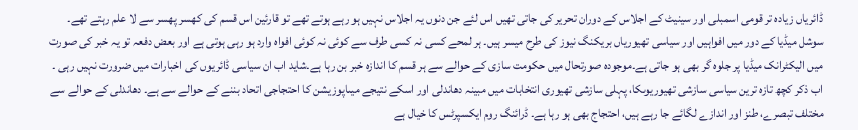ڈائریاں زیادہ تر قومی اسمبلی اور سینیٹ کے اجلاس کے دوران تحریر کی جاتی تھیں اس لئے جن دنوں یہ اجلاس نہیں ہو رہے ہوتے تھے تو قارئین اس قسم کی کھسر پھسر سے لا علم رہتے تھے۔ سوشل میڈیا کے دور میں افواہیں اور سیاسی تھیوریاں بریکنگ نیوز کی طرح میسر ہیں۔ ہر لمحے کسی نہ کسی طرف سے کوئی نہ کوئی افواہ وارد ہو رہی ہوتی ہے اور بعض دفعہ تو یہ خبر کی صورت میں الیکٹرانک میڈیا پر جلوہ گر بھی ہو جاتی ہے۔موجودہ صورتحال میں حکومت سازی کے حوالے سے ہر قسم کا اندازہ خبر بن رہا ہے۔شاید اب ان سیاسی ڈائریوں کی اخبارات میں ضرورت نہیں رہی ۔ اب ذکر کچھ تازہ ترین سیاسی سازشی تھیوریوںکا، پہلی سازشی تھیوری انتخابات میں مبینہ دھاندلی اور اسکے نتیجے میںاپوزیشن کا احتجاجی اتحاد بننے کے حوالے سے ہے۔ دھاندلی کے حوالے سے مختلف تبصرے، طنز اور اندازے لگائے جا رہے ہیں، احتجاج بھی ہو رہا ہے۔ ڈرائنگ روم ایکسپرٹس کا خیال ہے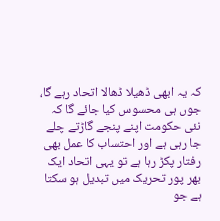کہ یہ ابھی ڈھیلا ڈھالا اتحاد رہے گا، جوں ہی محسوس کیا جائے گا کہ نئی حکومت اپنے پنجے گاڑتے چلے جا رہی ہے اور احتساب کا عمل بھی رفتار پکڑ رہا ہے تو یہی اتحاد ایک بھر پور تحریک میں تبدیل ہو سکتا ہے جو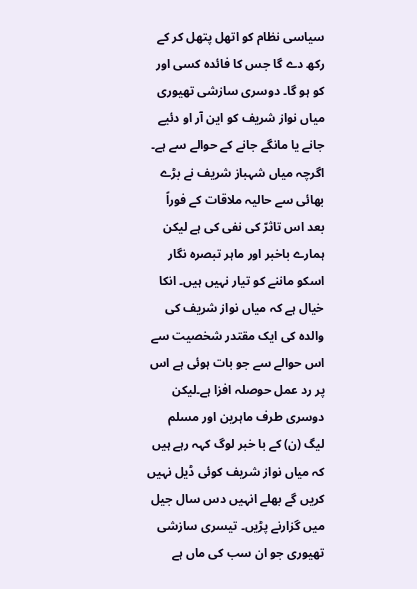سیاسی نظام کو اتھل پتھل کر کے رکھ دے گا جس کا فائدہ کسی اور کو ہو گا۔ دوسری سازشی تھیوری میاں نواز شریف کو این آر او دئیے جانے یا مانگے جانے کے حوالے سے ہے۔ اگرچہ میاں شہباز شریف نے بڑے بھائی سے حالیہ ملاقات کے فوراً بعد اس تاثرّ کی نفی کی ہے لیکن ہمارے باخبر اور ماہر تبصرہ نگار اسکو ماننے کو تیار نہیں ہیں۔ انکا خیال ہے کہ میاں نواز شریف کی والدہ کی ایک مقتدر شخصیت سے اس حوالے سے جو بات ہوئی ہے اس پر رد عمل حوصلہ افزا ہے۔لیکن دوسری طرف ماہرین اور مسلم لیگ (ن) کے با خبر لوگ کہہ رہے ہیں کہ میاں نواز شریف کوئی ڈیل نہیں کریں گے بھلے انہیں دس سال جیل میں گزارنے پڑیں۔ تیسری سازشی تھیوری جو ان سب کی ماں ہے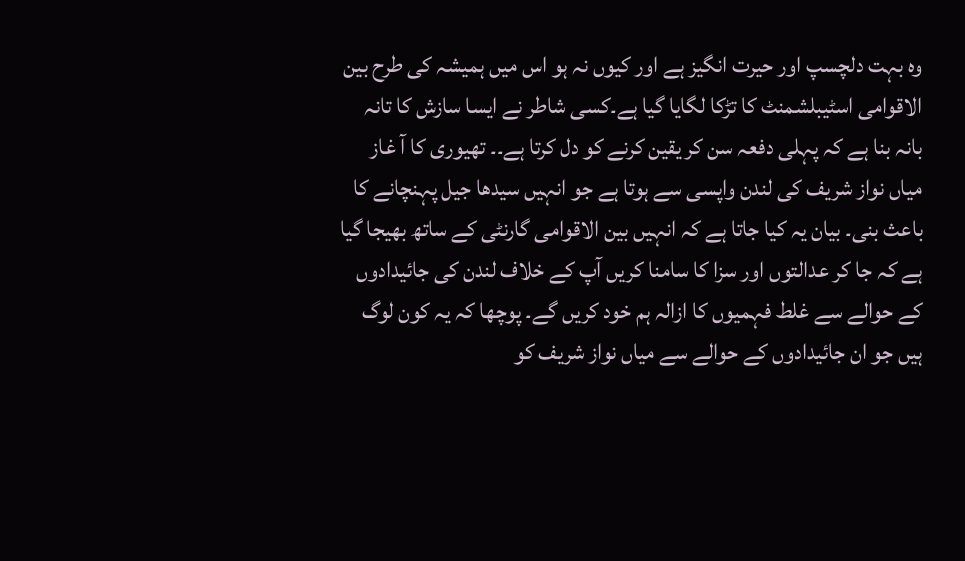وہ بہت دلچسپ اور حیرت انگیز ہے اور کیوں نہ ہو اس میں ہمیشہ کی طرح بین الاقوامی اسٹیبلشمنٹ کا تڑکا لگایا گیا ہے۔کسی شاطر نے ایسا سازش کا تانہ بانہ بنا ہے کہ پہلی دفعہ سن کر یقین کرنے کو دل کرتا ہے۔۔ تھیوری کا آ غاز میاں نواز شریف کی لندن واپسی سے ہوتا ہے جو انہیں سیدھا جیل پہنچانے کا باعث بنی۔ بیان یہ کیا جاتا ہے کہ انہیں بین الاقوامی گارنٹی کے ساتھ بھیجا گیا ہے کہ جا کر عدالتوں اور سزا کا سامنا کریں آپ کے خلاف لندن کی جائیدادوں کے حوالے سے غلط فہمیوں کا ازالہ ہم خود کریں گے۔ پوچھا کہ یہ کون لوگ ہیں جو ان جائیدادوں کے حوالے سے میاں نواز شریف کو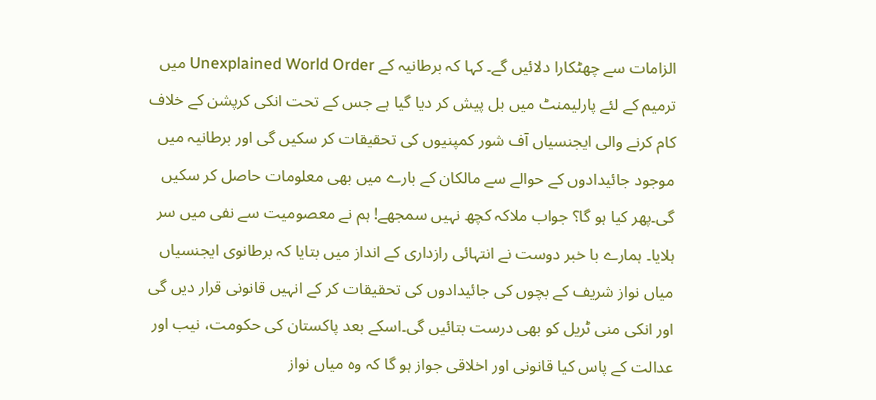الزامات سے چھٹکارا دلائیں گے۔ کہا کہ برطانیہ کے Unexplained World Order میں ترمیم کے لئے پارلیمنٹ میں بل پیش کر دیا گیا ہے جس کے تحت انکی کرپشن کے خلاف کام کرنے والی ایجنسیاں آف شور کمپنیوں کی تحقیقات کر سکیں گی اور برطانیہ میں موجود جائیدادوں کے حوالے سے مالکان کے بارے میں بھی معلومات حاصل کر سکیں گی۔پھر کیا ہو گا؟ جواب ملاکہ کچھ نہیں سمجھے! ہم نے معصومیت سے نفی میں سر ہلایا۔ ہمارے با خبر دوست نے انتہائی رازداری کے انداز میں بتایا کہ برطانوی ایجنسیاں میاں نواز شریف کے بچوں کی جائیدادوں کی تحقیقات کر کے انہیں قانونی قرار دیں گی اور انکی منی ٹریل کو بھی درست بتائیں گی۔اسکے بعد پاکستان کی حکومت، نیب اور عدالت کے پاس کیا قانونی اور اخلاقی جواز ہو گا کہ وہ میاں نواز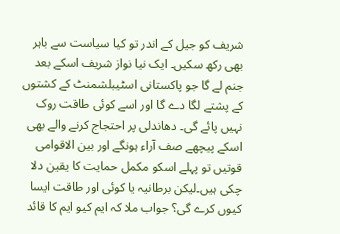شریف کو جیل کے اندر تو کیا سیاست سے باہر بھی رکھ سکیں۔ ایک نیا نواز شریف اسکے بعد جنم لے گا جو پاکستانی اسٹیبلشمنٹ کے کشتوں کے پشتے لگا دے گا اور اسے کوئی طاقت روک نہیں پائے گی۔ دھاندلی پر احتجاج کرنے والے بھی اسکے پیچھے صف آراء ہونگے اور بین الاقوامی قوتیں تو پہلے اسکو مکمل حمایت کا یقین دلا چکی ہیں۔لیکن برطانیہ یا کوئی اور طاقت ایسا کیوں کرے گی؟ جواب ملا کہ ایم کیو ایم کا قائد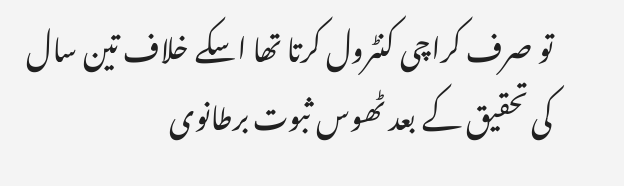تو صرف کراچی کنٹرول کرتا تھا اسکے خلاف تین سال کی تحقیق کے بعد ٹھوس ثبوت برطانوی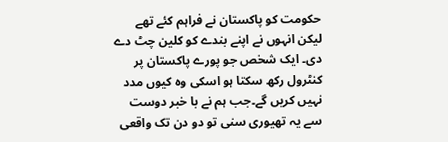حکومت کو پاکستان نے فراہم کئے تھے لیکن انہوں نے اپنے بندے کو کلین چٹ دے دی۔ ایک شخص جو پورے پاکستان پر کنٹرول رکھ سکتا ہو اسکی وہ کیوں مدد نہیں کریں گے۔جب ہم نے با خبر دوست سے یہ تھیوری سنی تو دو دن تک واقعی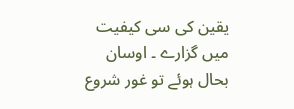یقین کی سی کیفیت میں گزارے ۔ اوسان بحال ہوئے تو غور شروع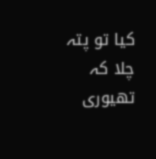کیا تو پتہ چلا کہ تھیوری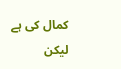کمال کی ہے لیکن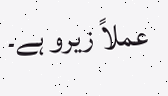عملاً زیرو ہے۔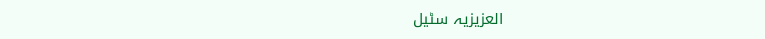العزیزیہ سٹیل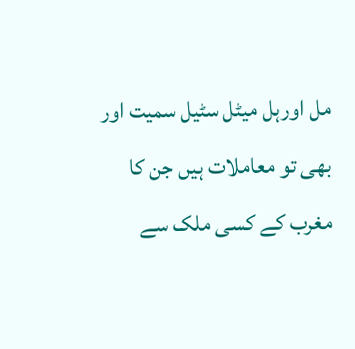مل اورہل میٹل سٹیل سمیت اور بھی تو معاملات ہیں جن کا مغرب کے کسی ملک سے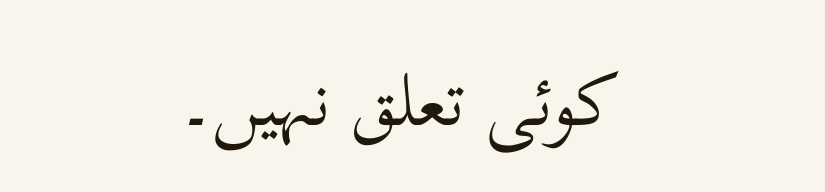کوئی تعلق نہیں۔